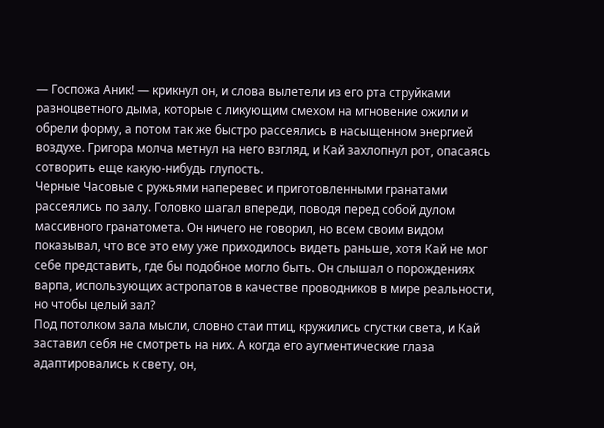— Госпожа Аник! — крикнул он, и слова вылетели из его рта струйками разноцветного дыма, которые с ликующим смехом на мгновение ожили и обрели форму, а потом так же быстро рассеялись в насыщенном энергией воздухе. Григора молча метнул на него взгляд, и Кай захлопнул рот, опасаясь сотворить еще какую-нибудь глупость.
Черные Часовые с ружьями наперевес и приготовленными гранатами рассеялись по залу. Головко шагал впереди, поводя перед собой дулом массивного гранатомета. Он ничего не говорил, но всем своим видом показывал, что все это ему уже приходилось видеть раньше, хотя Кай не мог себе представить, где бы подобное могло быть. Он слышал о порождениях варпа, использующих астропатов в качестве проводников в мире реальности, но чтобы целый зал?
Под потолком зала мысли, словно стаи птиц, кружились сгустки света, и Кай заставил себя не смотреть на них. А когда его аугментические глаза адаптировались к свету, он,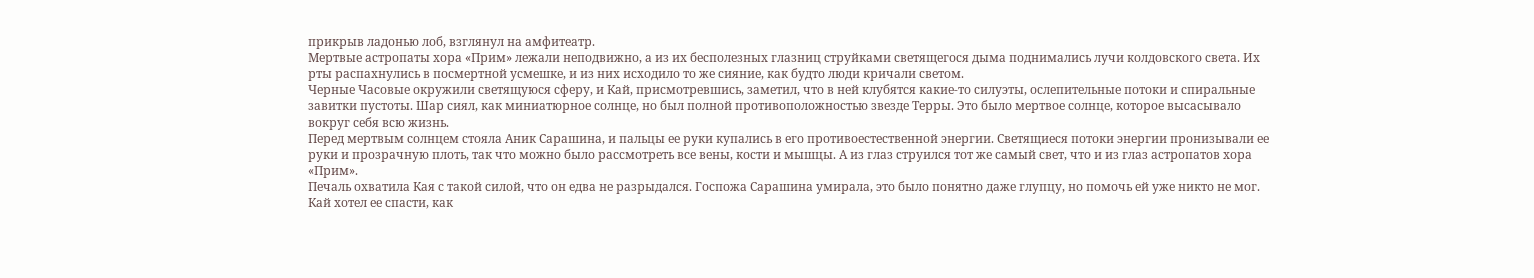прикрыв ладонью лоб, взглянул на амфитеатр.
Мертвые астропаты хора «Прим» лежали неподвижно, а из их бесполезных глазниц струйками светящегося дыма поднимались лучи колдовского света. Их рты распахнулись в посмертной усмешке, и из них исходило то же сияние, как будто люди кричали светом.
Черные Часовые окружили светящуюся сферу, и Кай, присмотревшись, заметил, что в ней клубятся какие-то силуэты, ослепительные потоки и спиральные завитки пустоты. Шар сиял, как миниатюрное солнце, но был полной противоположностью звезде Терры. Это было мертвое солнце, которое высасывало вокруг себя всю жизнь.
Перед мертвым солнцем стояла Аник Сарашина, и пальцы ее руки купались в его противоестественной энергии. Светящиеся потоки энергии пронизывали ее руки и прозрачную плоть, так что можно было рассмотреть все вены, кости и мышцы. А из глаз струился тот же самый свет, что и из глаз астропатов хора «Прим».
Печаль охватила Кая с такой силой, что он едва не разрыдался. Госпожа Сарашина умирала, это было понятно даже глупцу, но помочь ей уже никто не мог. Кай хотел ее спасти, как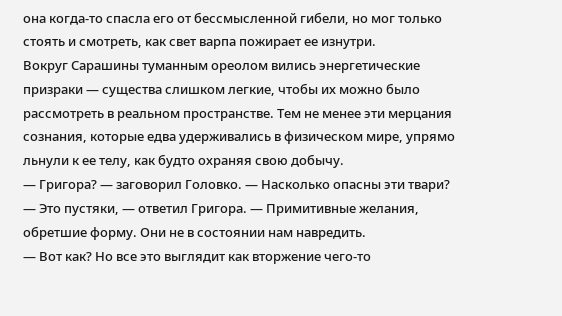она когда-то спасла его от бессмысленной гибели, но мог только стоять и смотреть, как свет варпа пожирает ее изнутри.
Вокруг Сарашины туманным ореолом вились энергетические призраки — существа слишком легкие, чтобы их можно было рассмотреть в реальном пространстве. Тем не менее эти мерцания сознания, которые едва удерживались в физическом мире, упрямо льнули к ее телу, как будто охраняя свою добычу.
— Григора? — заговорил Головко. — Насколько опасны эти твари?
— Это пустяки, — ответил Григора. — Примитивные желания, обретшие форму. Они не в состоянии нам навредить.
— Вот как? Но все это выглядит как вторжение чего-то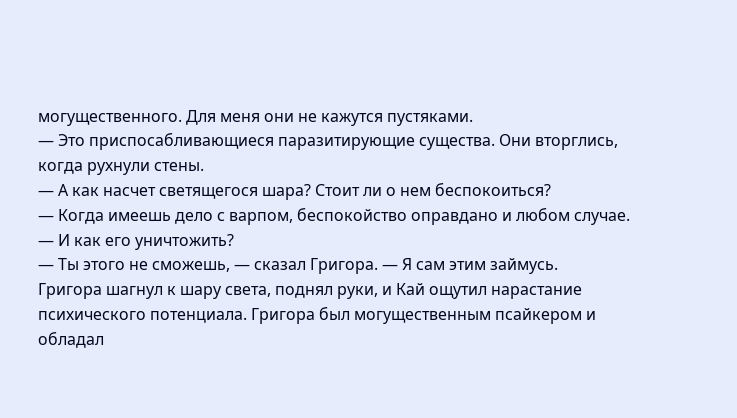могущественного. Для меня они не кажутся пустяками.
— Это приспосабливающиеся паразитирующие существа. Они вторглись, когда рухнули стены.
— А как насчет светящегося шара? Стоит ли о нем беспокоиться?
— Когда имеешь дело с варпом, беспокойство оправдано и любом случае.
— И как его уничтожить?
— Ты этого не сможешь, — сказал Григора. — Я сам этим займусь.
Григора шагнул к шару света, поднял руки, и Кай ощутил нарастание психического потенциала. Григора был могущественным псайкером и обладал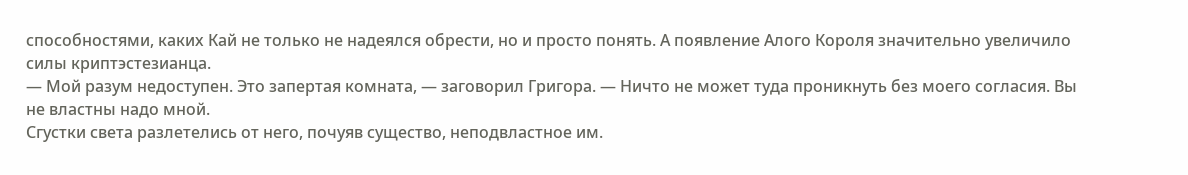способностями, каких Кай не только не надеялся обрести, но и просто понять. А появление Алого Короля значительно увеличило силы криптэстезианца.
— Мой разум недоступен. Это запертая комната, — заговорил Григора. — Ничто не может туда проникнуть без моего согласия. Вы не властны надо мной.
Сгустки света разлетелись от него, почуяв существо, неподвластное им.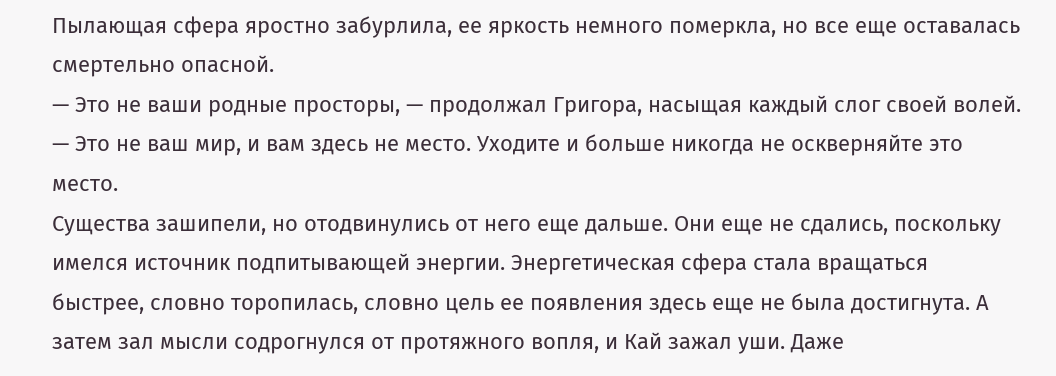Пылающая сфера яростно забурлила, ее яркость немного померкла, но все еще оставалась смертельно опасной.
— Это не ваши родные просторы, — продолжал Григора, насыщая каждый слог своей волей. — Это не ваш мир, и вам здесь не место. Уходите и больше никогда не оскверняйте это место.
Существа зашипели, но отодвинулись от него еще дальше. Они еще не сдались, поскольку имелся источник подпитывающей энергии. Энергетическая сфера стала вращаться быстрее, словно торопилась, словно цель ее появления здесь еще не была достигнута. А затем зал мысли содрогнулся от протяжного вопля, и Кай зажал уши. Даже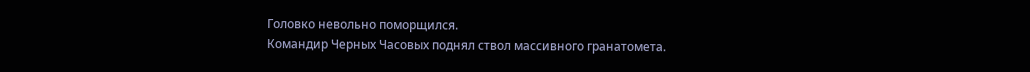Головко невольно поморщился.
Командир Черных Часовых поднял ствол массивного гранатомета.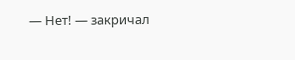— Нет! — закричал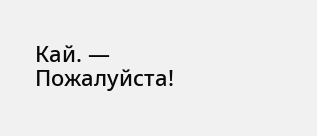Кай. — Пожалуйста!